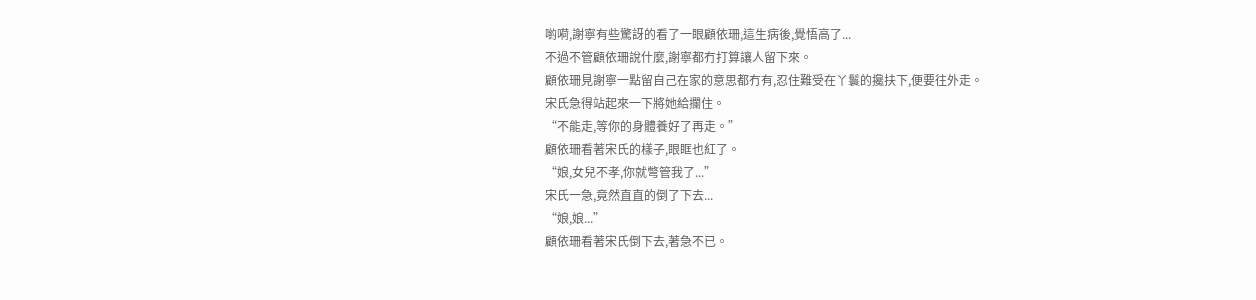喲嗬,謝寧有些驚訝的看了一眼顧依珊,這生病後,覺悟高了...
不過不管顧依珊說什麼,謝寧都冇打算讓人留下來。
顧依珊見謝寧一點留自己在家的意思都冇有,忍住難受在丫鬟的攙扶下,便要往外走。
宋氏急得站起來一下將她給攔住。
“不能走,等你的身體養好了再走。”
顧依珊看著宋氏的樣子,眼眶也紅了。
“娘,女兒不孝,你就彆管我了...”
宋氏一急,竟然直直的倒了下去...
“娘,娘...”
顧依珊看著宋氏倒下去,著急不已。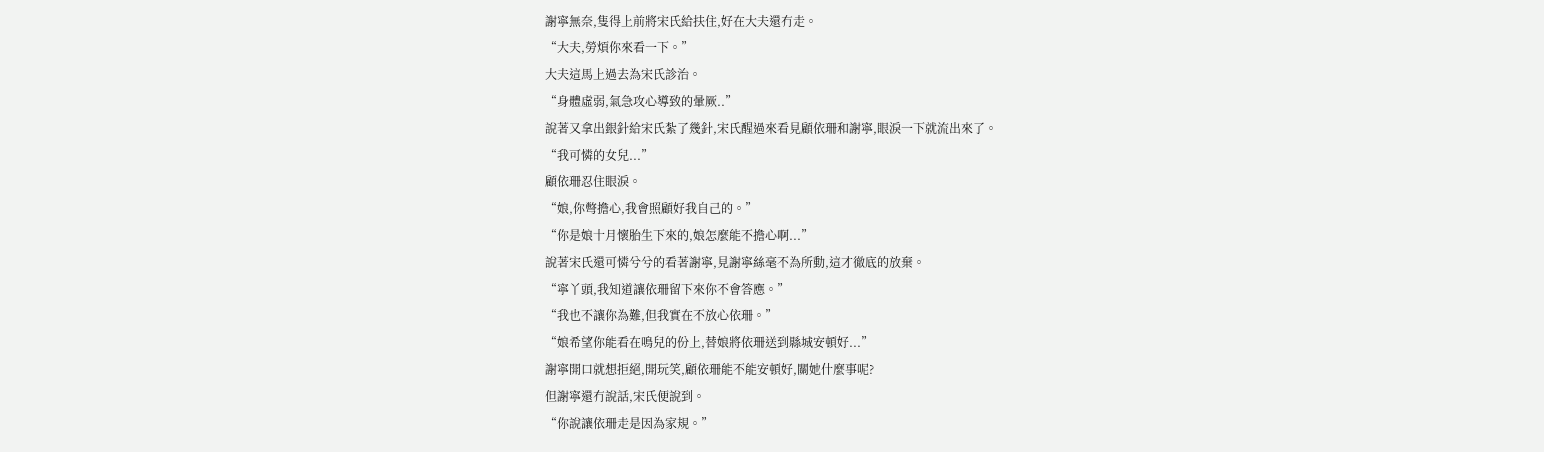謝寧無奈,隻得上前將宋氏給扶住,好在大夫還冇走。
“大夫,勞煩你來看一下。”
大夫這馬上過去為宋氏診治。
“身體虛弱,氣急攻心導致的暈厥..”
說著又拿出銀針給宋氏紮了幾針,宋氏醒過來看見顧依珊和謝寧,眼淚一下就流出來了。
“我可憐的女兒...”
顧依珊忍住眼淚。
“娘,你彆擔心,我會照顧好我自己的。”
“你是娘十月懷胎生下來的,娘怎麼能不擔心啊...”
說著宋氏還可憐兮兮的看著謝寧,見謝寧絲毫不為所動,這才徹底的放棄。
“寧丫頭,我知道讓依珊留下來你不會答應。”
“我也不讓你為難,但我實在不放心依珊。”
“娘希望你能看在鳴兒的份上,替娘將依珊送到縣城安頓好...”
謝寧開口就想拒絕,開玩笑,顧依珊能不能安頓好,關她什麼事呢?
但謝寧還冇說話,宋氏便說到。
“你說讓依珊走是因為家規。”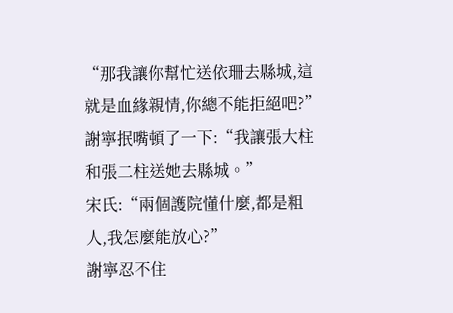“那我讓你幫忙送依珊去縣城,這就是血緣親情,你總不能拒絕吧?”
謝寧抿嘴頓了一下:“我讓張大柱和張二柱送她去縣城。”
宋氏:“兩個護院懂什麼,都是粗人,我怎麼能放心?”
謝寧忍不住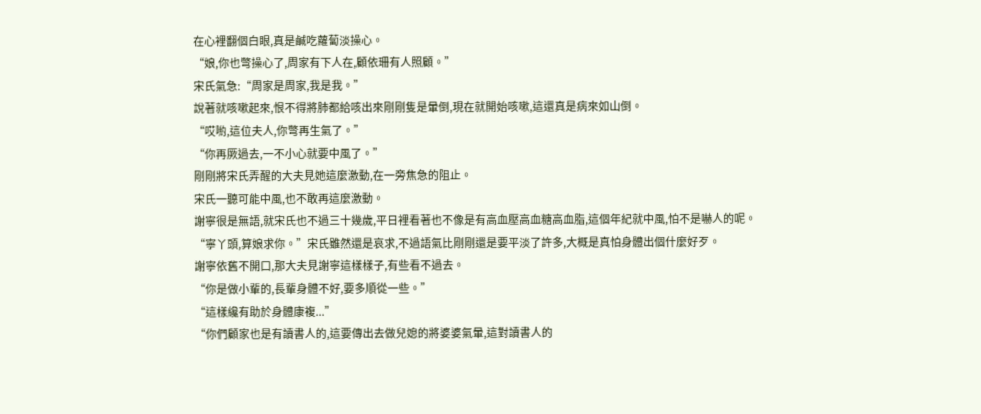在心裡翻個白眼,真是鹹吃蘿蔔淡操心。
“娘,你也彆操心了,周家有下人在,顧依珊有人照顧。”
宋氏氣急:“周家是周家,我是我。”
說著就咳嗽起來,恨不得將肺都給咳出來剛剛隻是暈倒,現在就開始咳嗽,這還真是病來如山倒。
“哎喲,這位夫人,你彆再生氣了。”
“你再厥過去,一不小心就要中風了。”
剛剛將宋氏弄醒的大夫見她這麼激動,在一旁焦急的阻止。
宋氏一聽可能中風,也不敢再這麼激動。
謝寧很是無語,就宋氏也不過三十幾歲,平日裡看著也不像是有高血壓高血糖高血脂,這個年紀就中風,怕不是嚇人的呢。
“寧丫頭,算娘求你。”宋氏雖然還是哀求,不過語氣比剛剛還是要平淡了許多,大概是真怕身體出個什麼好歹。
謝寧依舊不開口,那大夫見謝寧這樣樣子,有些看不過去。
“你是做小輩的,長輩身體不好,要多順從一些。”
“這樣纔有助於身體康複...”
“你們顧家也是有讀書人的,這要傳出去做兒媳的將婆婆氣暈,這對讀書人的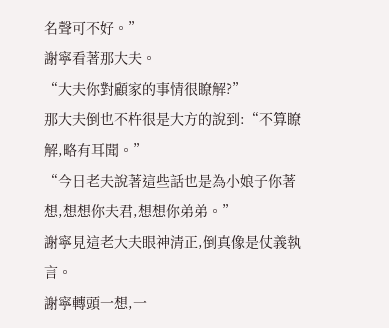名聲可不好。”
謝寧看著那大夫。
“大夫你對顧家的事情很瞭解?”
那大夫倒也不杵很是大方的說到:“不算瞭解,略有耳聞。”
“今日老夫說著這些話也是為小娘子你著想,想想你夫君,想想你弟弟。”
謝寧見這老大夫眼神清正,倒真像是仗義執言。
謝寧轉頭一想,一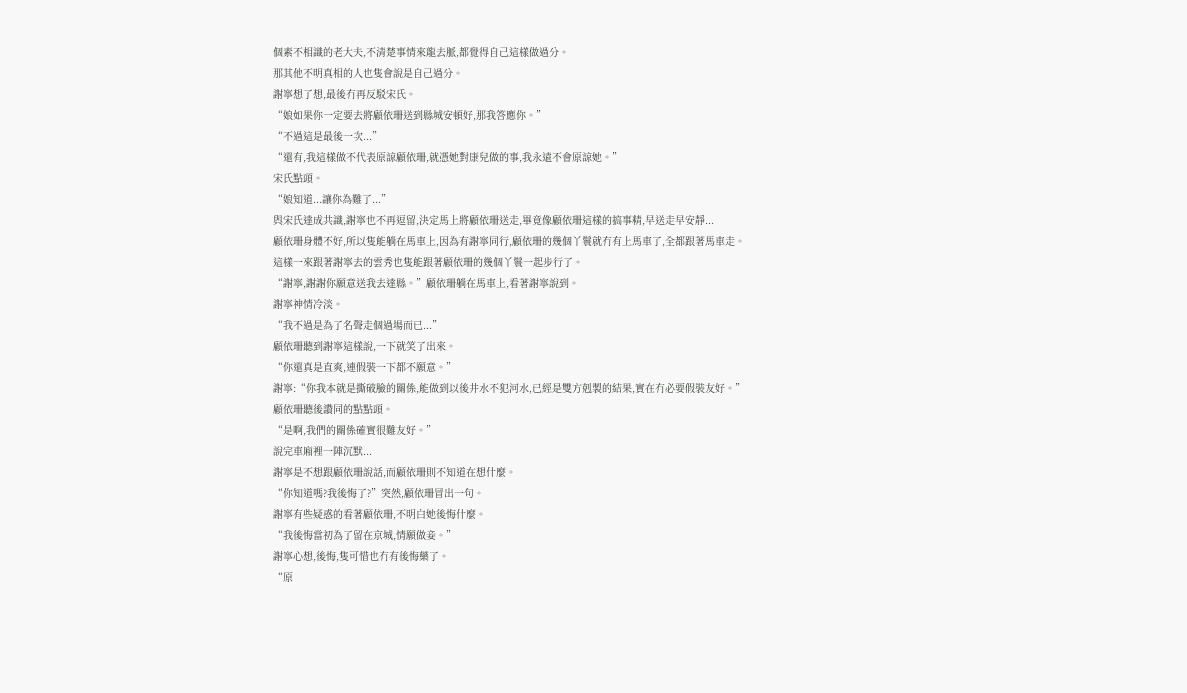個素不相識的老大夫,不清楚事情來龍去脈,都覺得自己這樣做過分。
那其他不明真相的人也隻會說是自己過分。
謝寧想了想,最後冇再反駁宋氏。
“娘如果你一定要去將顧依珊送到縣城安頓好,那我答應你。”
“不過這是最後一次...”
“還有,我這樣做不代表原諒顧依珊,就憑她對康兒做的事,我永遠不會原諒她。”
宋氏點頭。
“娘知道...讓你為難了...”
與宋氏達成共識,謝寧也不再逗留,決定馬上將顧依珊送走,畢竟像顧依珊這樣的搞事精,早送走早安靜...
顧依珊身體不好,所以隻能躺在馬車上,因為有謝寧同行,顧依珊的幾個丫鬟就冇有上馬車了,全都跟著馬車走。
這樣一來跟著謝寧去的雲秀也隻能跟著顧依珊的幾個丫鬟一起步行了。
“謝寧,謝謝你願意送我去達縣。”顧依珊躺在馬車上,看著謝寧說到。
謝寧神情冷淡。
“我不過是為了名聲走個過場而已...”
顧依珊聽到謝寧這樣說,一下就笑了出來。
“你還真是直爽,連假裝一下都不願意。”
謝寧:“你我本就是撕破臉的關係,能做到以後井水不犯河水,已經是雙方剋製的結果,實在冇必要假裝友好。”
顧依珊聽後讚同的點點頭。
“是啊,我們的關係確實很難友好。”
說完車廂裡一陣沉默...
謝寧是不想跟顧依珊說話,而顧依珊則不知道在想什麼。
“你知道嗎?我後悔了?”突然,顧依珊冒出一句。
謝寧有些疑惑的看著顧依珊,不明白她後悔什麼。
“我後悔當初為了留在京城,情願做妾。”
謝寧心想,後悔,隻可惜也冇有後悔藥了。
“原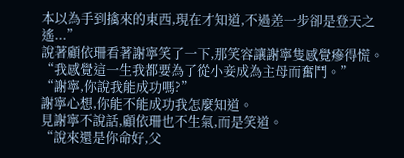本以為手到擒來的東西,現在才知道,不過差一步卻是登天之遙...”
說著顧依珊看著謝寧笑了一下,那笑容讓謝寧隻感覺瘮得慌。
“我感覺這一生我都要為了從小妾成為主母而奮鬥。”
“謝寧,你說我能成功嗎?”
謝寧心想,你能不能成功我怎麼知道。
見謝寧不說話,顧依珊也不生氣,而是笑道。
“說來還是你命好,父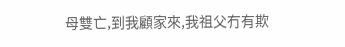母雙亡,到我顧家來,我祖父冇有欺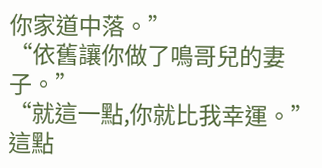你家道中落。”
“依舊讓你做了鳴哥兒的妻子。”
“就這一點,你就比我幸運。”
這點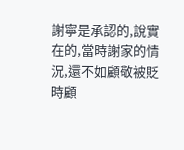謝寧是承認的,說實在的,當時謝家的情況,還不如顧敬被貶時顧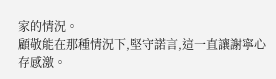家的情況。
顧敬能在那種情況下,堅守諾言,這一直讓謝寧心存感激。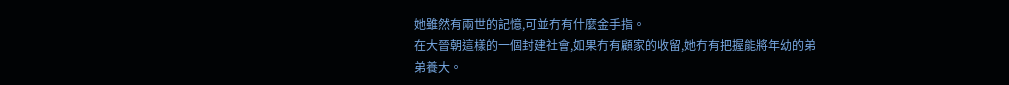她雖然有兩世的記憶,可並冇有什麼金手指。
在大晉朝這樣的一個封建社會,如果冇有顧家的收留,她冇有把握能將年幼的弟弟養大。